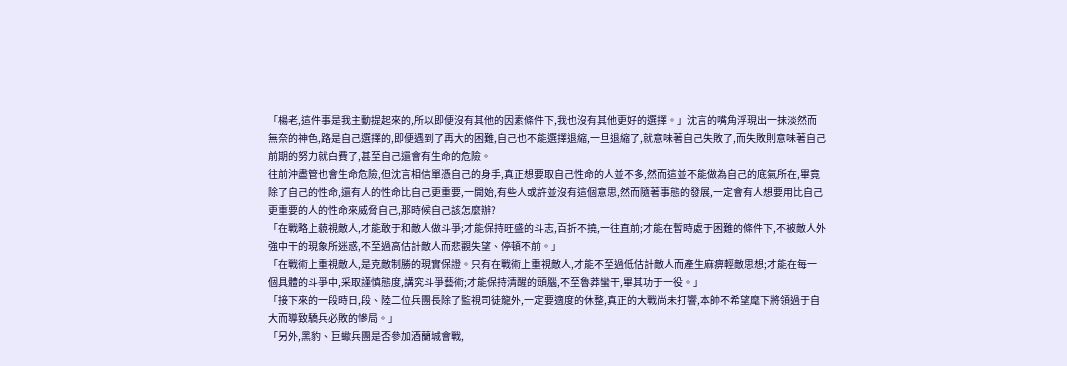「楊老,這件事是我主動提起來的,所以即便沒有其他的因素條件下,我也沒有其他更好的選擇。」沈言的嘴角浮現出一抹淡然而無奈的神色,路是自己選擇的,即便遇到了再大的困難,自己也不能選擇退縮,一旦退縮了,就意味著自己失敗了,而失敗則意味著自己前期的努力就白費了,甚至自己還會有生命的危險。
往前沖盡管也會生命危險,但沈言相信單憑自己的身手,真正想要取自己性命的人並不多,然而這並不能做為自己的底氣所在,畢竟除了自己的性命,還有人的性命比自己更重要,一開始,有些人或許並沒有這個意思,然而隨著事態的發展,一定會有人想要用比自己更重要的人的性命來威脅自己,那時候自己該怎麼辦?
「在戰略上藐視敵人,才能敢于和敵人做斗爭;才能保持旺盛的斗志,百折不撓,一往直前;才能在暫時處于困難的條件下,不被敵人外強中干的現象所迷惑,不至過高估計敵人而悲觀失望、停頓不前。」
「在戰術上重視敵人,是克敵制勝的現實保證。只有在戰術上重視敵人,才能不至過低估計敵人而產生麻痹輕敵思想;才能在每一個具體的斗爭中,采取謹慎態度,講究斗爭藝術;才能保持清醒的頭腦,不至魯莽蠻干,畢其功于一役。」
「接下來的一段時日,段、陸二位兵團長除了監視司徒龍外,一定要適度的休整,真正的大戰尚未打響,本帥不希望麾下將領過于自大而導致驕兵必敗的慘局。」
「另外,黑豹、巨蠍兵團是否參加酒蘭城會戰,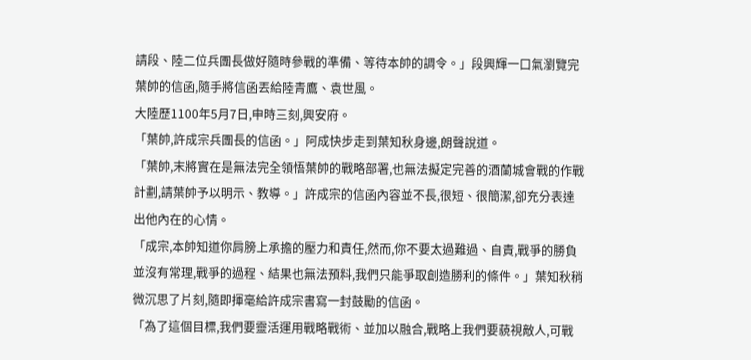請段、陸二位兵團長做好隨時參戰的準備、等待本帥的調令。」段興輝一口氣瀏覽完葉帥的信函,隨手將信函丟給陸青鷹、袁世風。
大陸歷1100年5月7日,申時三刻,興安府。
「葉帥,許成宗兵團長的信函。」阿成快步走到葉知秋身邊,朗聲說道。
「葉帥,末將實在是無法完全領悟葉帥的戰略部署,也無法擬定完善的酒蘭城會戰的作戰計劃,請葉帥予以明示、教導。」許成宗的信函內容並不長,很短、很簡潔,卻充分表達出他內在的心情。
「成宗,本帥知道你肩膀上承擔的壓力和責任,然而,你不要太過難過、自責,戰爭的勝負並沒有常理,戰爭的過程、結果也無法預料,我們只能爭取創造勝利的條件。」葉知秋稍微沉思了片刻,隨即揮毫給許成宗書寫一封鼓勵的信函。
「為了這個目標,我們要靈活運用戰略戰術、並加以融合,戰略上我們要藐視敵人,可戰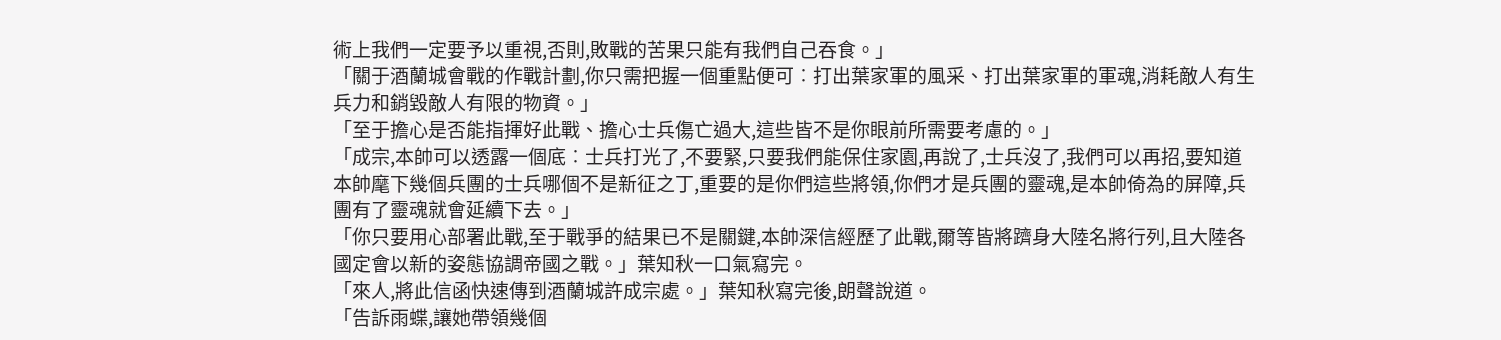術上我們一定要予以重視,否則,敗戰的苦果只能有我們自己吞食。」
「關于酒蘭城會戰的作戰計劃,你只需把握一個重點便可︰打出葉家軍的風采、打出葉家軍的軍魂,消耗敵人有生兵力和銷毀敵人有限的物資。」
「至于擔心是否能指揮好此戰、擔心士兵傷亡過大,這些皆不是你眼前所需要考慮的。」
「成宗,本帥可以透露一個底︰士兵打光了,不要緊,只要我們能保住家園,再說了,士兵沒了,我們可以再招,要知道本帥麾下幾個兵團的士兵哪個不是新征之丁,重要的是你們這些將領,你們才是兵團的靈魂,是本帥倚為的屏障,兵團有了靈魂就會延續下去。」
「你只要用心部署此戰,至于戰爭的結果已不是關鍵,本帥深信經歷了此戰,爾等皆將躋身大陸名將行列,且大陸各國定會以新的姿態協調帝國之戰。」葉知秋一口氣寫完。
「來人,將此信函快速傳到酒蘭城許成宗處。」葉知秋寫完後,朗聲說道。
「告訴雨蝶,讓她帶領幾個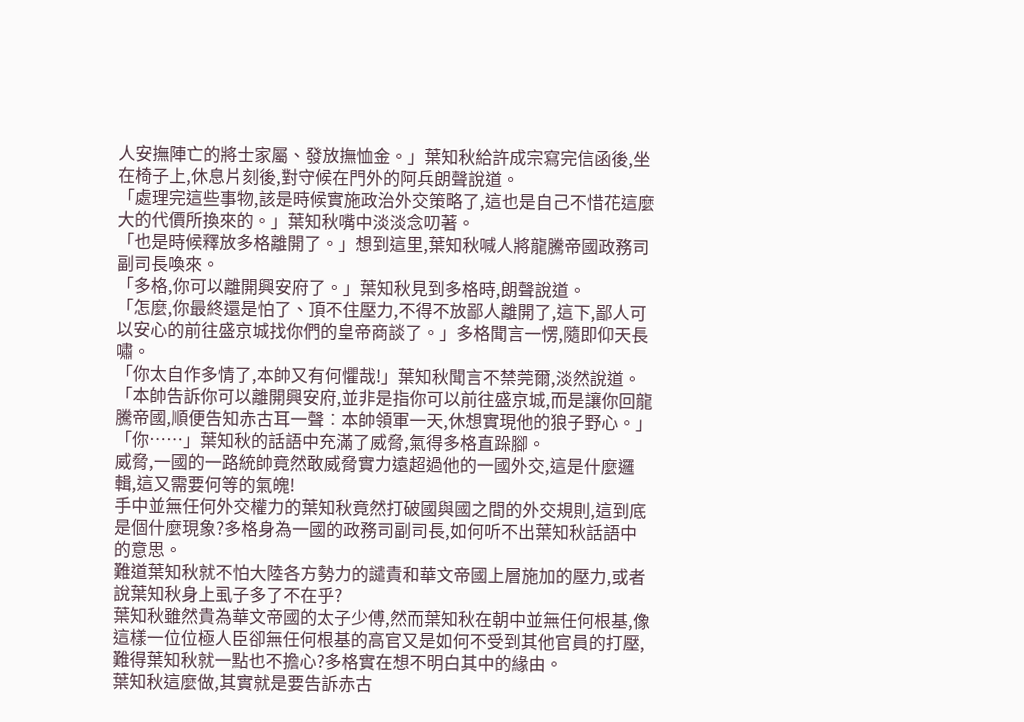人安撫陣亡的將士家屬、發放撫恤金。」葉知秋給許成宗寫完信函後,坐在椅子上,休息片刻後,對守候在門外的阿兵朗聲說道。
「處理完這些事物,該是時候實施政治外交策略了,這也是自己不惜花這麼大的代價所換來的。」葉知秋嘴中淡淡念叨著。
「也是時候釋放多格離開了。」想到這里,葉知秋喊人將龍騰帝國政務司副司長喚來。
「多格,你可以離開興安府了。」葉知秋見到多格時,朗聲說道。
「怎麼,你最終還是怕了、頂不住壓力,不得不放鄙人離開了,這下,鄙人可以安心的前往盛京城找你們的皇帝商談了。」多格聞言一愣,隨即仰天長嘯。
「你太自作多情了,本帥又有何懼哉!」葉知秋聞言不禁莞爾,淡然說道。
「本帥告訴你可以離開興安府,並非是指你可以前往盛京城,而是讓你回龍騰帝國,順便告知赤古耳一聲︰本帥領軍一天,休想實現他的狼子野心。」
「你……」葉知秋的話語中充滿了威脅,氣得多格直跺腳。
威脅,一國的一路統帥竟然敢威脅實力遠超過他的一國外交,這是什麼邏輯,這又需要何等的氣魄!
手中並無任何外交權力的葉知秋竟然打破國與國之間的外交規則,這到底是個什麼現象?多格身為一國的政務司副司長,如何听不出葉知秋話語中的意思。
難道葉知秋就不怕大陸各方勢力的譴責和華文帝國上層施加的壓力,或者說葉知秋身上虱子多了不在乎?
葉知秋雖然貴為華文帝國的太子少傅,然而葉知秋在朝中並無任何根基,像這樣一位位極人臣卻無任何根基的高官又是如何不受到其他官員的打壓,難得葉知秋就一點也不擔心?多格實在想不明白其中的緣由。
葉知秋這麼做,其實就是要告訴赤古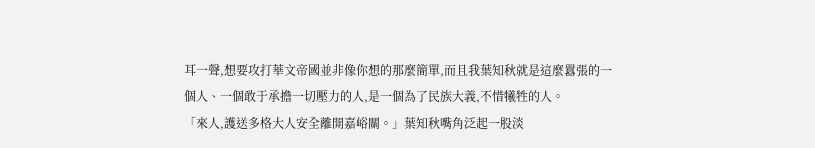耳一聲,想要攻打華文帝國並非像你想的那麼簡單,而且我葉知秋就是這麼囂張的一個人、一個敢于承擔一切壓力的人,是一個為了民族大義,不惜犧牲的人。
「來人,護送多格大人安全離開嘉峪關。」葉知秋嘴角泛起一股淡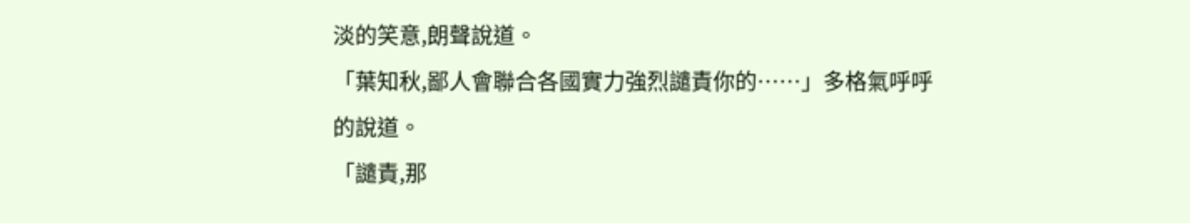淡的笑意,朗聲說道。
「葉知秋,鄙人會聯合各國實力強烈譴責你的……」多格氣呼呼的說道。
「譴責,那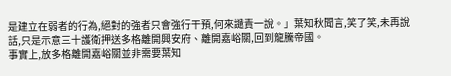是建立在弱者的行為,絕對的強者只會強行干預,何來譴責一說。」葉知秋聞言,笑了笑,未再說話,只是示意三十護衛押送多格離開興安府、離開嘉峪關,回到龍騰帝國。
事實上,放多格離開嘉峪關並非需要葉知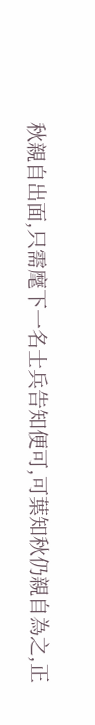秋親自出面,只需麾下一名士兵告知便可,可葉知秋仍親自為之,正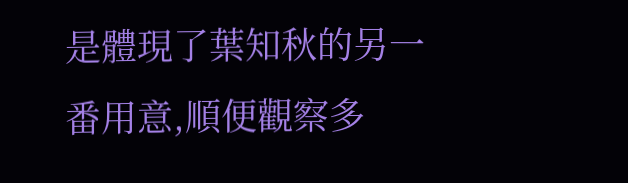是體現了葉知秋的另一番用意,順便觀察多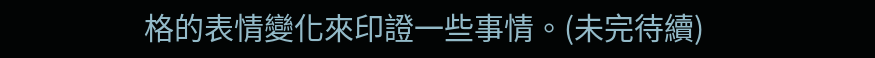格的表情變化來印證一些事情。(未完待續)